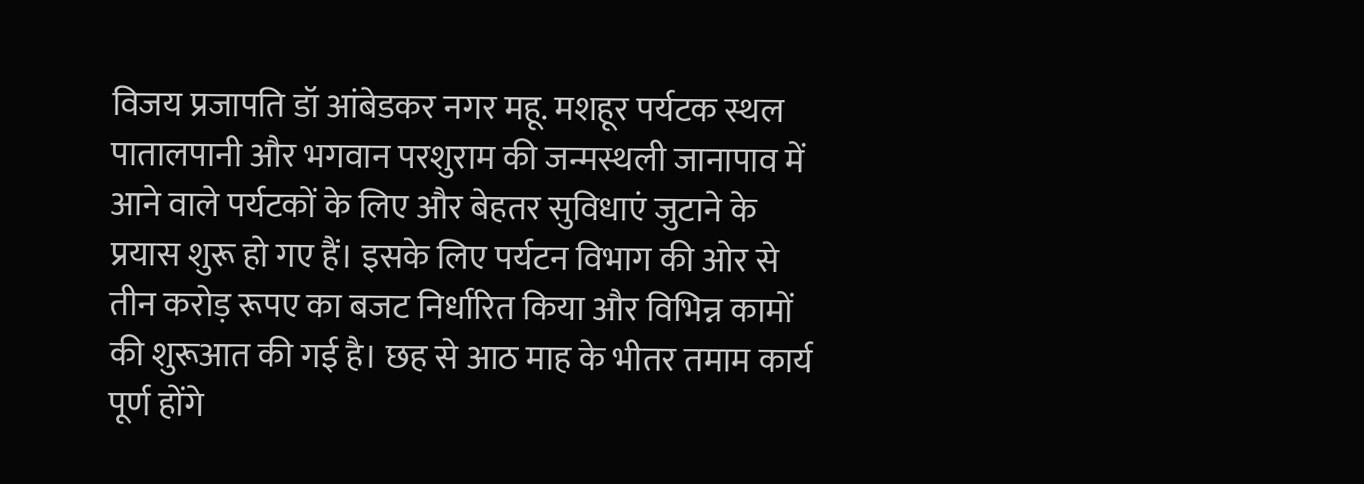विजय प्रजापति डॉ आंबेडकर नगर महू. मशहूर पर्यटक स्थल पातालपानी और भगवान परशुराम की जन्मस्थली जानापाव में आने वाले पर्यटकों के लिए और बेहतर सुविधाएं जुटाने के प्रयास शुरू हो गए हैं। इसके लिए पर्यटन विभाग की ओर से तीन करोड़ रूपए का बजट निर्धारित किया और विभिन्न कामों की शुरूआत की गई है। छह से आठ माह के भीतर तमाम कार्य पूर्ण होंगे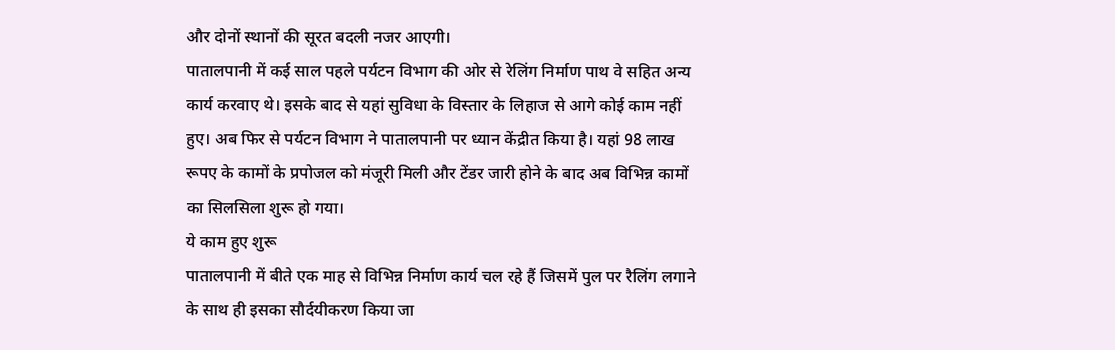और दोनों स्थानों की सूरत बदली नजर आएगी।
पातालपानी में कई साल पहले पर्यटन विभाग की ओर से रेलिंग निर्माण पाथ वे सहित अन्य कार्य करवाए थे। इसके बाद से यहां सुविधा के विस्तार के लिहाज से आगे कोई काम नहीं हुए। अब फिर से पर्यटन विभाग ने पातालपानी पर ध्यान केंद्रीत किया है। यहां 98 लाख रूपए के कामों के प्रपोजल को मंजूरी मिली और टेंडर जारी होने के बाद अब विभिन्न कामों का सिलसिला शुरू हो गया।
ये काम हुए शुरू
पातालपानी में बीते एक माह से विभिन्न निर्माण कार्य चल रहे हैं जिसमें पुल पर रैलिंग लगाने के साथ ही इसका सौर्दयीकरण किया जा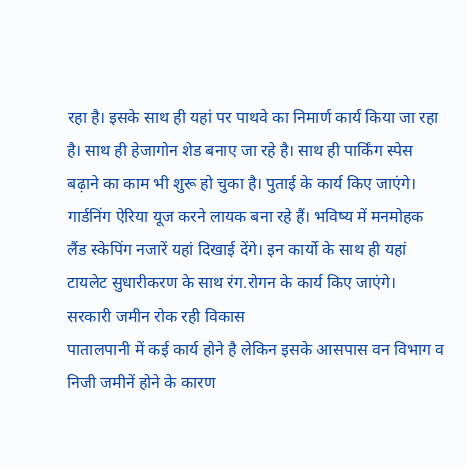रहा है। इसके साथ ही यहां पर पाथवे का निमार्ण कार्य किया जा रहा है। साथ ही हेजागोन शेड बनाए जा रहे है। साथ ही पार्किंग स्पेस बढ़ाने का काम भी शुरू हो चुका है। पुताई के कार्य किए जाएंगे। गार्डनिंग ऐरिया यूज करने लायक बना रहे हैं। भविष्य में मनमोहक लैंड स्केपिंग नजारें यहां दिखाई देंगे। इन कार्यो के साथ ही यहां टायलेट सुधारीकरण के साथ रंग.रोगन के कार्य किए जाएंगे।
सरकारी जमीन रोक रही विकास
पातालपानी में कई कार्य होने है लेकिन इसके आसपास वन विभाग व निजी जमीनें होने के कारण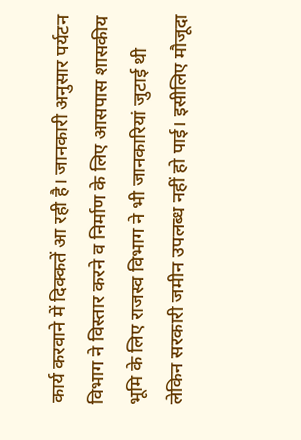कार्य करवाने में दिक्कतें आ रही है। जानकारी अनुसार पर्यटन विभाग ने विस्तार करने व निर्माण के लिए आसपास शासकीय भूमि के लिए राजस्व विभाग ने भी जानकारियां जुटाई थी लेकिन सरकारी जमीन उपलब्ध नहीं हो पाई। इसीलिए मौजूदा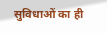सुविधाओं का ही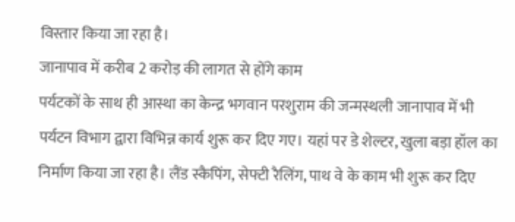विस्तार किया जा रहा है।
जानापाव में करीब 2 करोड़ की लागत से होंगे काम
पर्यटकों के साथ ही आस्था का केन्द्र भगवान परशुराम की जन्मस्थली जानापाव में भी पर्यटन विभाग द्वारा विभिन्न कार्य शुरू कर दिए गए। यहां पर डे शेल्टर, खुला बड़ा हॉल का निर्माण किया जा रहा है। लैंड स्कैपिंग, सेफ्टी रैलिंग, पाथ वे के काम भी शुरू कर दिए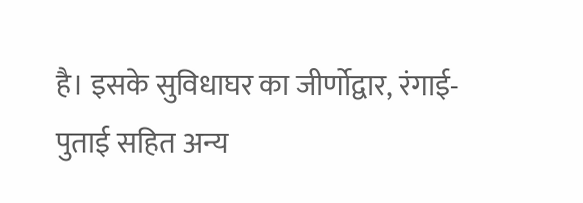है। इसके सुविधाघर का जीर्णोद्वार, रंगाई-पुताई सहित अन्य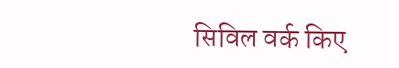सिविल वर्क किए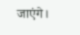जाएंगे।